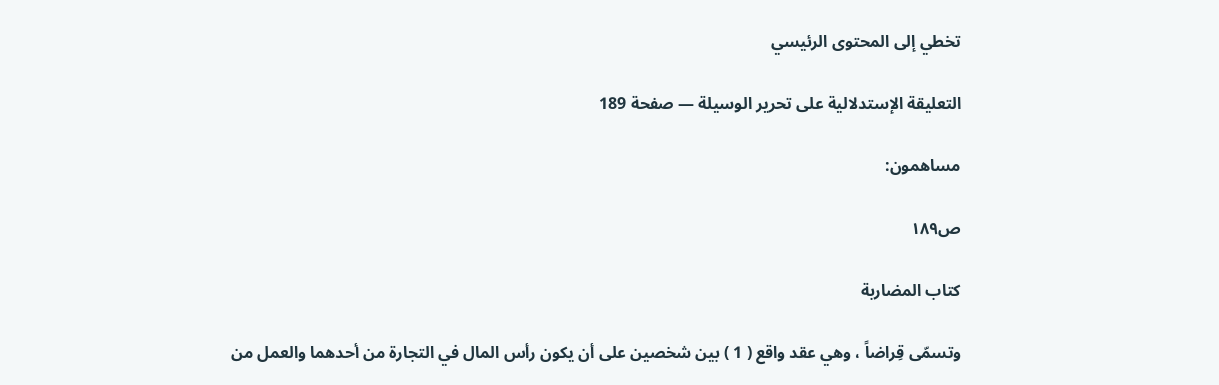تخطي إلى المحتوى الرئيسي

التعليقة الإستدلالية على تحرير الوسيلة — صفحة 189

مساهمون:

ص١٨٩

كتاب المضاربة

وتسمّى قِراضاً ، وهي عقد واقع ( 1 ) بين شخصين على أن يكون رأس المال في التجارة من أحدهما والعمل من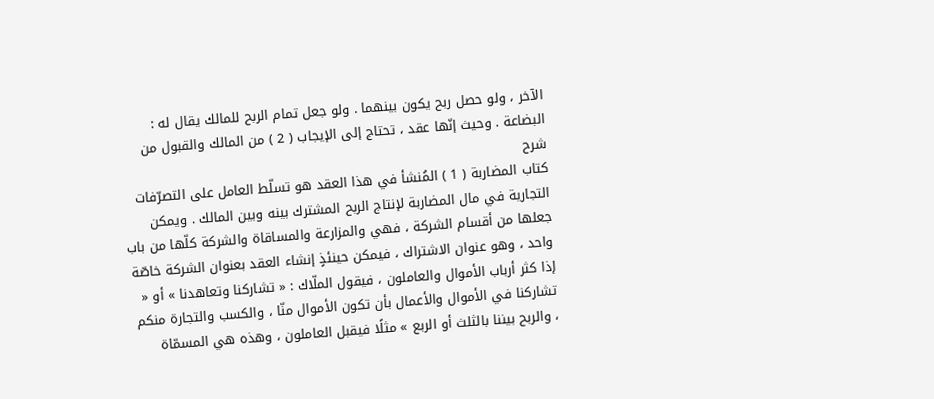الآخر ، ولو حصل ربح يكون بينهما . ولو جعل تمام الربح للمالك يقال له : البضاعة . وحيث إنّها عقد ، تحتاج إلى الإيجاب ( 2 ) من المالك والقبول من
شرح
كتاب المضاربة ( 1 ) المُنشأ في هذا العقد هو تسلّط العامل على التصرّفات التجارية في مال المضاربة لإنتاج الربح المشترك بينه وبين المالك . ويمكن جعلها من أقسام الشركة ، فهي والمزارعة والمساقاة والشركة كلّها من باب واحد ، وهو عنوان الاشتراك ، فيمكن حينئذٍ إنشاء العقد بعنوان الشركة خاصّة إذا كثر أرباب الأموال والعاملون ، فيقول الملّاك : « تشاركنا وتعاهدنا » أو « تشاركنا في الأموال والأعمال بأن تكون الأموال منّا ، والكسب والتجارة منكم ، والربح بيننا بالثلث أو الربع » مثلًا فيقبل العاملون ، وهذه هي المسمّاة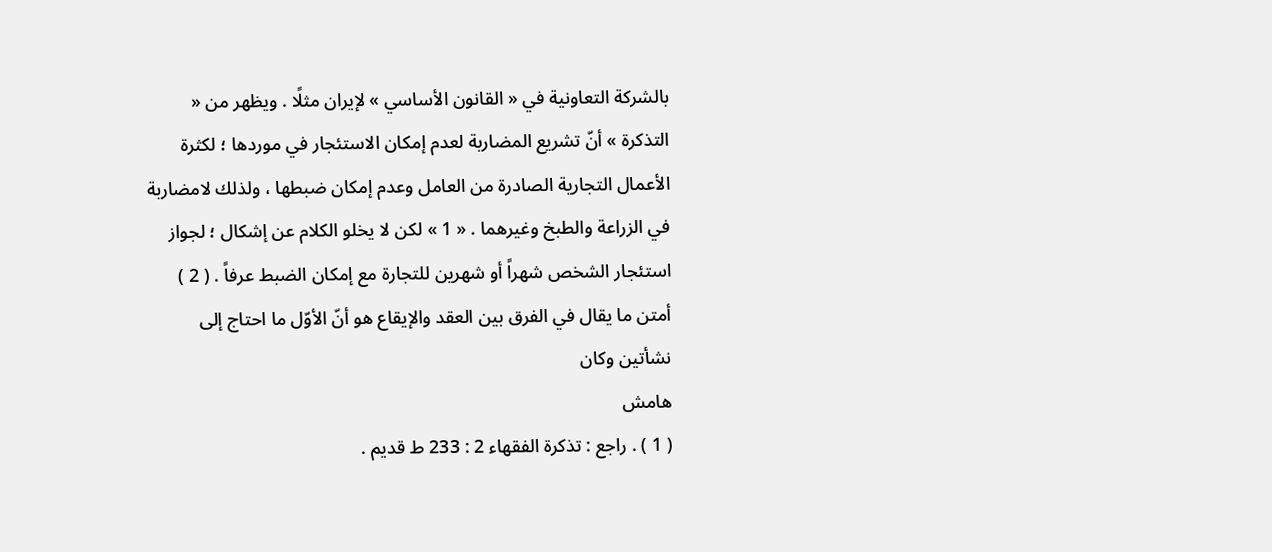بالشركة التعاونية في « القانون الأساسي » لإيران مثلًا . ويظهر من « التذكرة » أنّ تشريع المضاربة لعدم إمكان الاستئجار في موردها ؛ لكثرة الأعمال التجارية الصادرة من العامل وعدم إمكان ضبطها ، ولذلك لامضاربة في الزراعة والطبخ وغيرهما . « 1 » لكن لا يخلو الكلام عن إشكال ؛ لجواز استئجار الشخص شهراً أو شهرين للتجارة مع إمكان الضبط عرفاً . ( 2 ) أمتن ما يقال في الفرق بين العقد والإيقاع هو أنّ الأوّل ما احتاج إلى نشأتين وكان
هامش
( 1 ) . راجع : تذكرة الفقهاء 2 : 233 ط قديم .